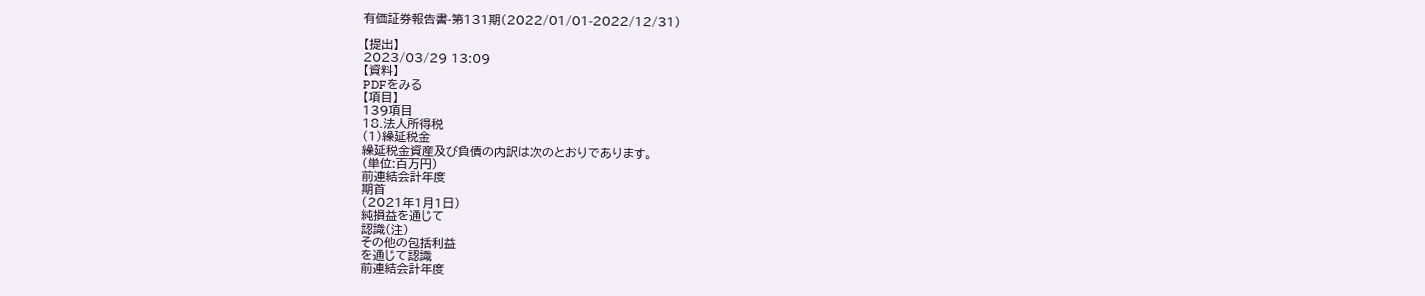有価証券報告書-第131期(2022/01/01-2022/12/31)

【提出】
2023/03/29 13:09
【資料】
PDFをみる
【項目】
139項目
18.法人所得税
(1)繰延税金
繰延税金資産及び負債の内訳は次のとおりであります。
(単位:百万円)
前連結会計年度
期首
(2021年1月1日)
純損益を通じて
認識(注)
その他の包括利益
を通じて認識
前連結会計年度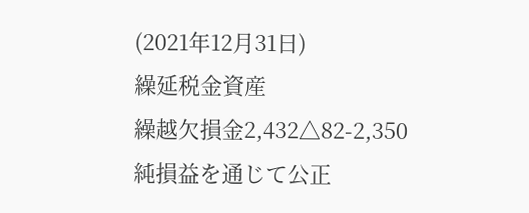(2021年12月31日)
繰延税金資産
繰越欠損金2,432△82-2,350
純損益を通じて公正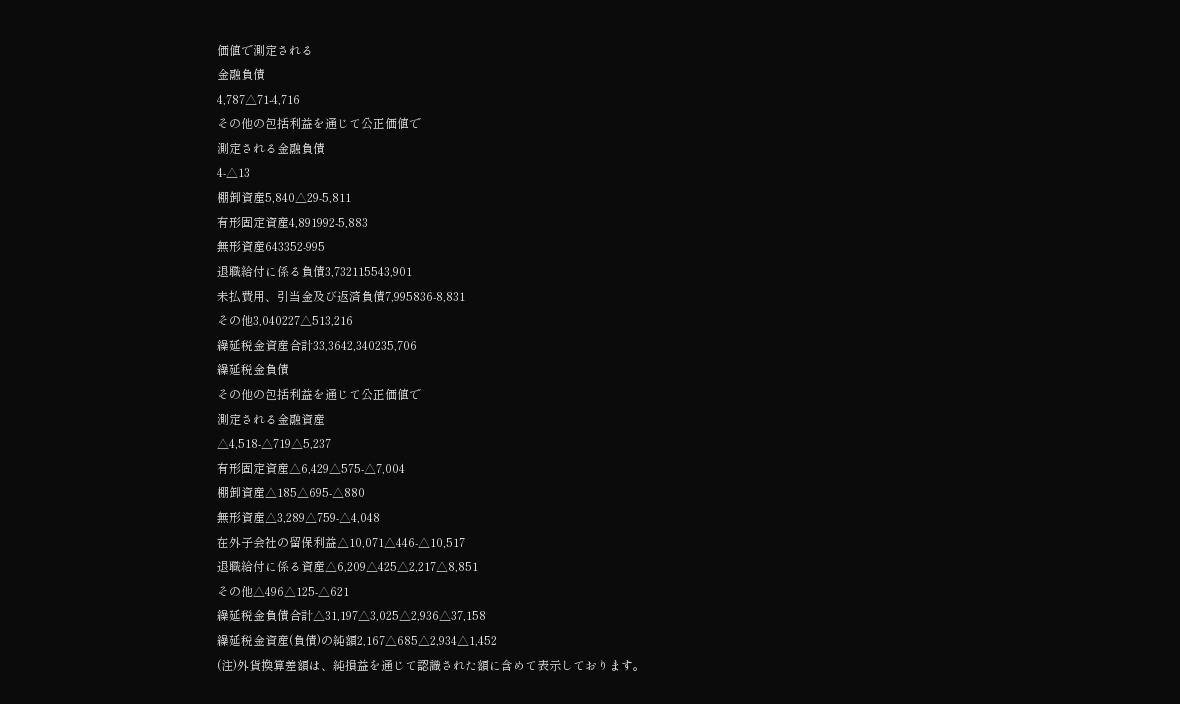価値で測定される
金融負債
4,787△71-4,716
その他の包括利益を通じて公正価値で
測定される金融負債
4-△13
棚卸資産5,840△29-5,811
有形固定資産4,891992-5,883
無形資産643352-995
退職給付に係る負債3,732115543,901
未払費用、引当金及び返済負債7,995836-8,831
その他3,040227△513,216
繰延税金資産合計33,3642,340235,706
繰延税金負債
その他の包括利益を通じて公正価値で
測定される金融資産
△4,518-△719△5,237
有形固定資産△6,429△575-△7,004
棚卸資産△185△695-△880
無形資産△3,289△759-△4,048
在外子会社の留保利益△10,071△446-△10,517
退職給付に係る資産△6,209△425△2,217△8,851
その他△496△125-△621
繰延税金負債合計△31,197△3,025△2,936△37,158
繰延税金資産(負債)の純額2,167△685△2,934△1,452
(注)外貨換算差額は、純損益を通じて認識された額に含めて表示しております。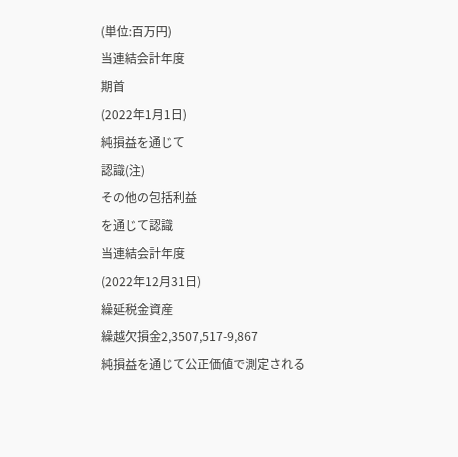(単位:百万円)
当連結会計年度
期首
(2022年1月1日)
純損益を通じて
認識(注)
その他の包括利益
を通じて認識
当連結会計年度
(2022年12月31日)
繰延税金資産
繰越欠損金2,3507,517-9,867
純損益を通じて公正価値で測定される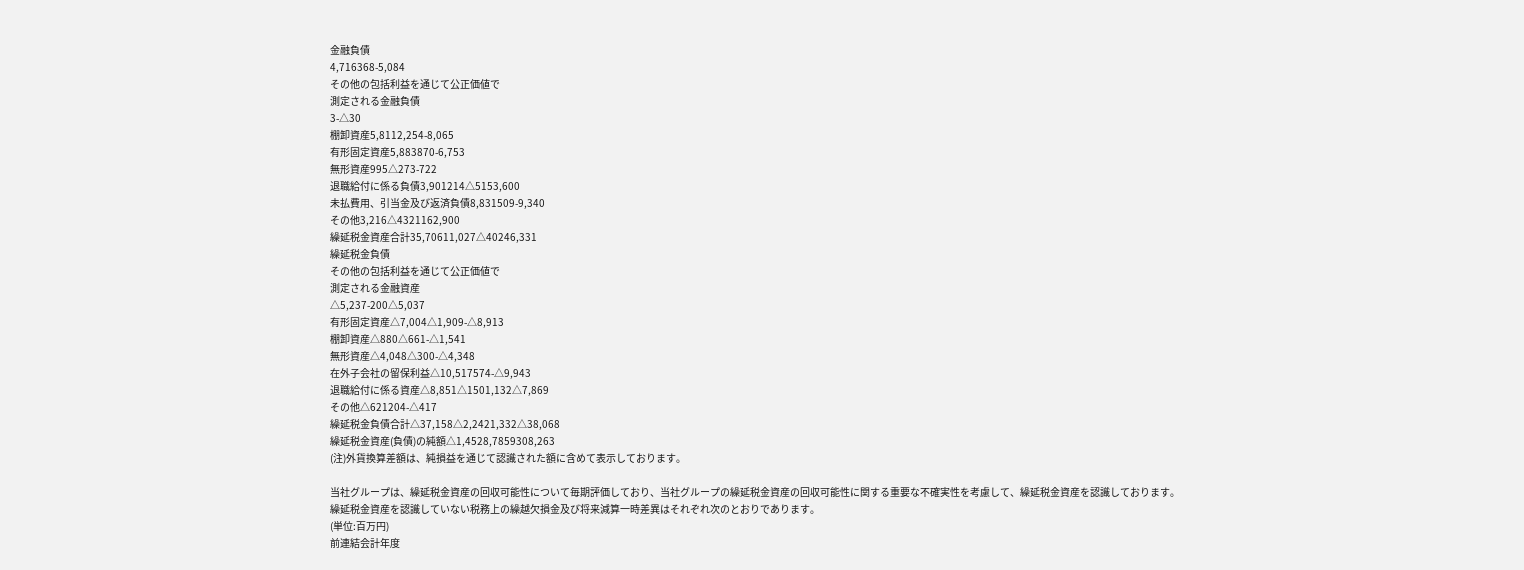金融負債
4,716368-5,084
その他の包括利益を通じて公正価値で
測定される金融負債
3-△30
棚卸資産5,8112,254-8,065
有形固定資産5,883870-6,753
無形資産995△273-722
退職給付に係る負債3,901214△5153,600
未払費用、引当金及び返済負債8,831509-9,340
その他3,216△4321162,900
繰延税金資産合計35,70611,027△40246,331
繰延税金負債
その他の包括利益を通じて公正価値で
測定される金融資産
△5,237-200△5,037
有形固定資産△7,004△1,909-△8,913
棚卸資産△880△661-△1,541
無形資産△4,048△300-△4,348
在外子会社の留保利益△10,517574-△9,943
退職給付に係る資産△8,851△1501,132△7,869
その他△621204-△417
繰延税金負債合計△37,158△2,2421,332△38,068
繰延税金資産(負債)の純額△1,4528,7859308,263
(注)外貨換算差額は、純損益を通じて認識された額に含めて表示しております。

当社グループは、繰延税金資産の回収可能性について毎期評価しており、当社グループの繰延税金資産の回収可能性に関する重要な不確実性を考慮して、繰延税金資産を認識しております。
繰延税金資産を認識していない税務上の繰越欠損金及び将来減算一時差異はそれぞれ次のとおりであります。
(単位:百万円)
前連結会計年度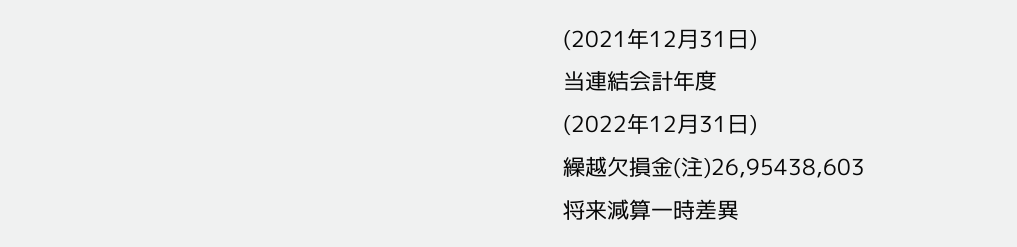(2021年12月31日)
当連結会計年度
(2022年12月31日)
繰越欠損金(注)26,95438,603
将来減算一時差異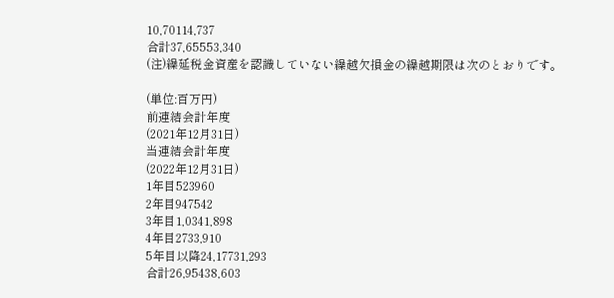10,70114,737
合計37,65553,340
(注)繰延税金資産を認識していない繰越欠損金の繰越期限は次のとおりです。

(単位:百万円)
前連結会計年度
(2021年12月31日)
当連結会計年度
(2022年12月31日)
1年目523960
2年目947542
3年目1,0341,898
4年目2733,910
5年目以降24,17731,293
合計26,95438,603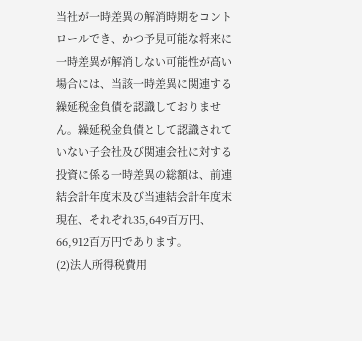当社が一時差異の解消時期をコントロールでき、かつ予見可能な将来に一時差異が解消しない可能性が高い場合には、当該一時差異に関連する繰延税金負債を認識しておりません。繰延税金負債として認識されていない子会社及び関連会社に対する投資に係る一時差異の総額は、前連結会計年度末及び当連結会計年度末現在、それぞれ35,649百万円、66,912百万円であります。
(2)法人所得税費用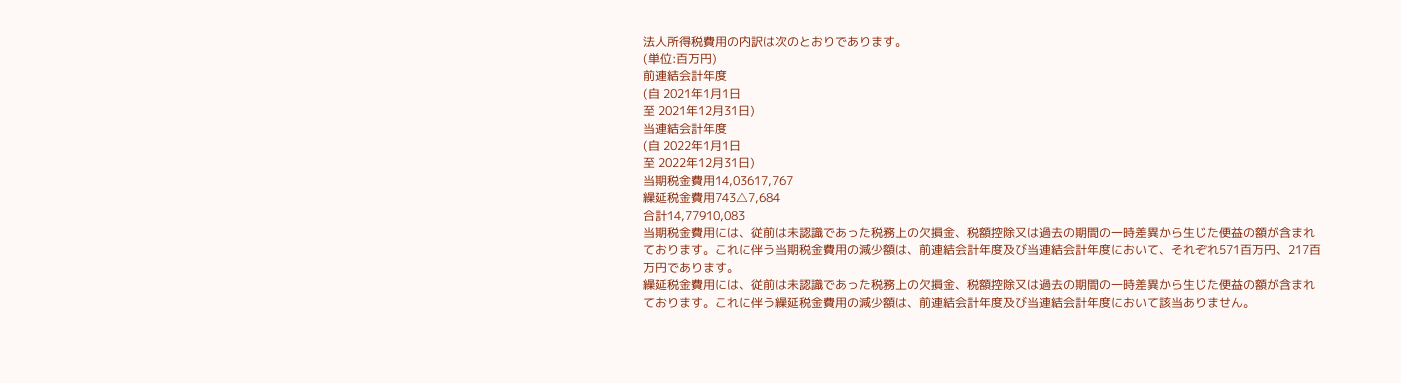法人所得税費用の内訳は次のとおりであります。
(単位:百万円)
前連結会計年度
(自 2021年1月1日
至 2021年12月31日)
当連結会計年度
(自 2022年1月1日
至 2022年12月31日)
当期税金費用14,03617,767
繰延税金費用743△7,684
合計14,77910,083
当期税金費用には、従前は未認識であった税務上の欠損金、税額控除又は過去の期間の一時差異から生じた便益の額が含まれております。これに伴う当期税金費用の減少額は、前連結会計年度及び当連結会計年度において、それぞれ571百万円、217百万円であります。
繰延税金費用には、従前は未認識であった税務上の欠損金、税額控除又は過去の期間の一時差異から生じた便益の額が含まれております。これに伴う繰延税金費用の減少額は、前連結会計年度及び当連結会計年度において該当ありません。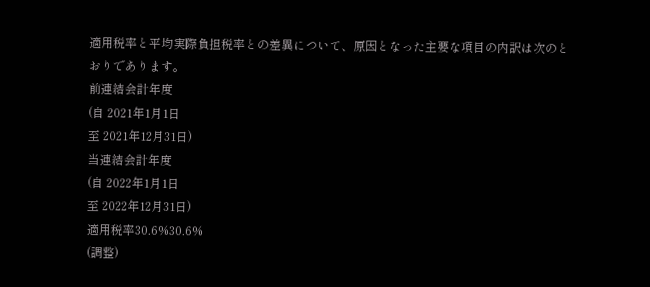適用税率と平均実際負担税率との差異について、原因となった主要な項目の内訳は次のとおりであります。
前連結会計年度
(自 2021年1月1日
至 2021年12月31日)
当連結会計年度
(自 2022年1月1日
至 2022年12月31日)
適用税率30.6%30.6%
(調整)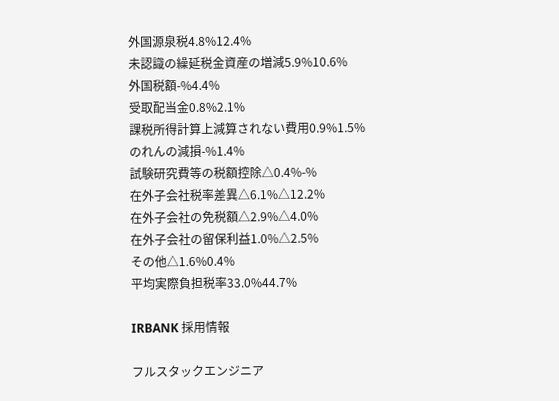外国源泉税4.8%12.4%
未認識の繰延税金資産の増減5.9%10.6%
外国税額-%4.4%
受取配当金0.8%2.1%
課税所得計算上減算されない費用0.9%1.5%
のれんの減損-%1.4%
試験研究費等の税額控除△0.4%-%
在外子会社税率差異△6.1%△12.2%
在外子会社の免税額△2.9%△4.0%
在外子会社の留保利益1.0%△2.5%
その他△1.6%0.4%
平均実際負担税率33.0%44.7%

IRBANK 採用情報

フルスタックエンジニア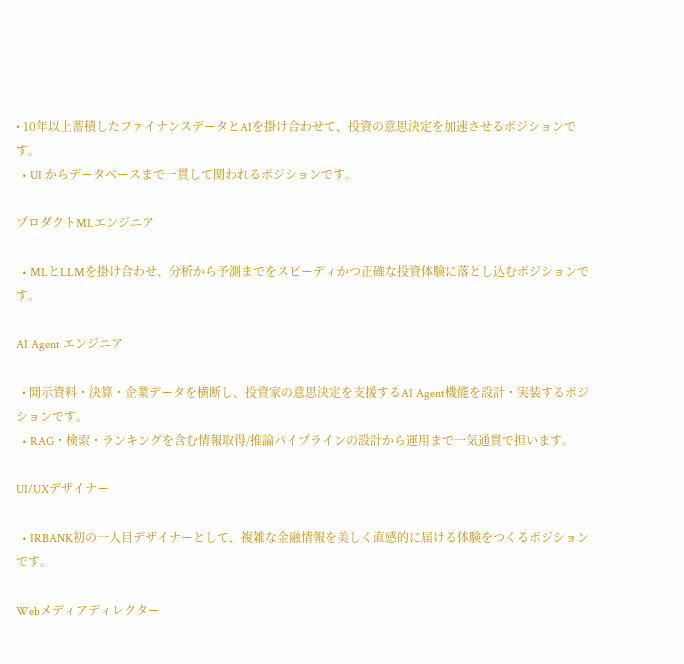• 10年以上蓄積したファイナンスデータとAIを掛け合わせて、投資の意思決定を加速させるポジションです。
  • UI からデータベースまで一貫して関われるポジションです。

プロダクトMLエンジニア

  • MLとLLMを掛け合わせ、分析から予測までをスピーディかつ正確な投資体験に落とし込むポジションです。

AI Agent エンジニア

  • 開示資料・決算・企業データを横断し、投資家の意思決定を支援するAI Agent機能を設計・実装するポジションです。
  • RAG・検索・ランキングを含む情報取得/推論パイプラインの設計から運用まで一気通貫で担います。

UI/UXデザイナー

  • IRBANK初の一人目デザイナーとして、複雑な金融情報を美しく直感的に届ける体験をつくるポジションです。

Webメディアディレクター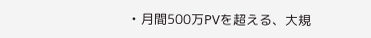• 月間500万PVを超える、大規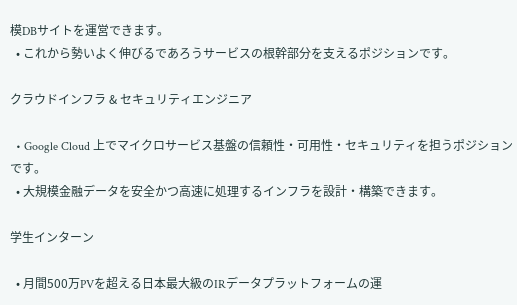模DBサイトを運営できます。
  • これから勢いよく伸びるであろうサービスの根幹部分を支えるポジションです。

クラウドインフラ & セキュリティエンジニア

  • Google Cloud 上でマイクロサービス基盤の信頼性・可用性・セキュリティを担うポジションです。
  • 大規模金融データを安全かつ高速に処理するインフラを設計・構築できます。

学生インターン

  • 月間500万PVを超える日本最大級のIRデータプラットフォームの運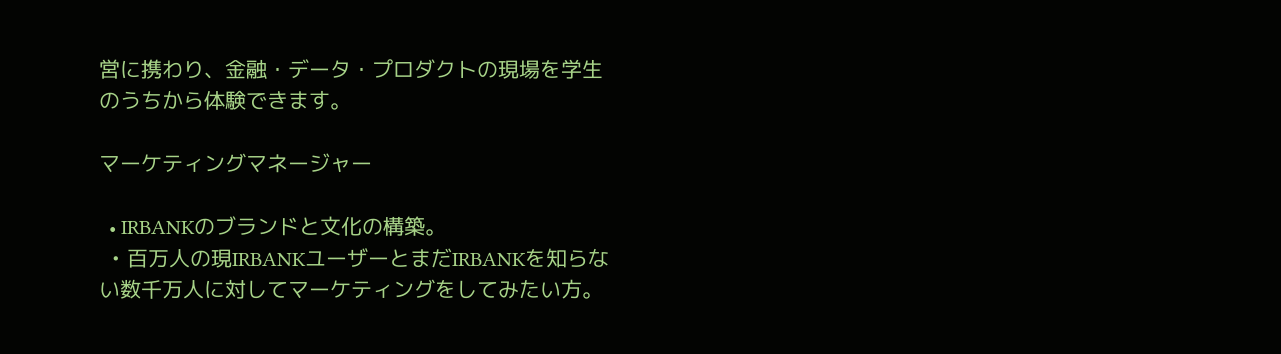営に携わり、金融・データ・プロダクトの現場を学生のうちから体験できます。

マーケティングマネージャー

  • IRBANKのブランドと文化の構築。
  • 百万人の現IRBANKユーザーとまだIRBANKを知らない数千万人に対してマーケティングをしてみたい方。